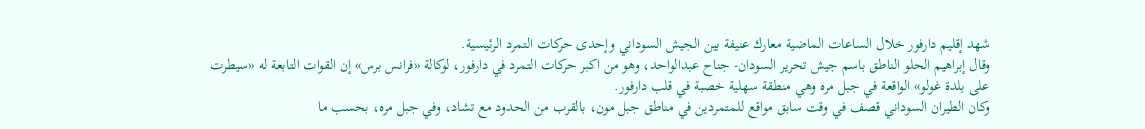شهد إقليم دارفور خلال الساعات الماضية معارك عنيفة بين الجيش السوداني وإحدى حركات التمرد الرئيسية.
وقال إبراهيم الحلو الناطق باسم جيش تحرير السودان- جناح عبدالواحد، وهو من اكبر حركات التمرد في دارفور، لوكالة «فرانس برس» إن القوات التابعة له «سيطرت على بلدة غولو» الواقعة في جبل مره وهي منطقة سهلية خصبة في قلب دارفور.
وكان الطيران السوداني قصف في وقت سابق مواقع للمتمردين في مناطق جبل مون، بالقرب من الحدود مع تشاد، وفي جبل مره، بحسب ما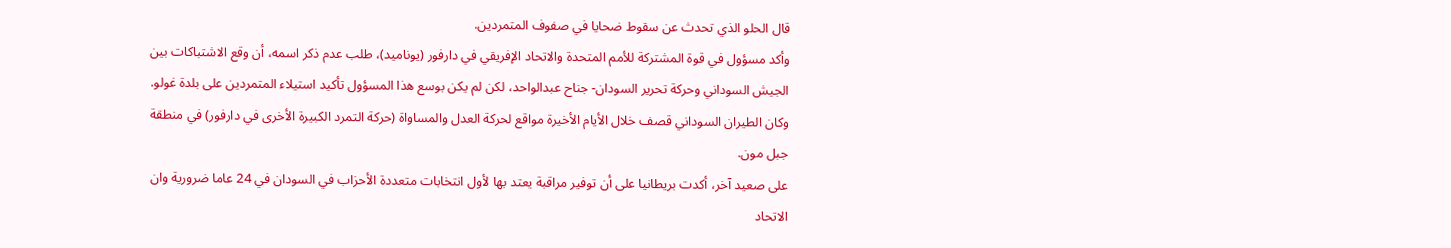قال الحلو الذي تحدث عن سقوط ضحايا في صفوف المتمردين.
وأكد مسؤول في قوة المشتركة للأمم المتحدة والاتحاد الإفريقي في دارفور (يوناميد)، طلب عدم ذكر اسمه، أن وقع الاشتباكات بين الجيش السوداني وحركة تحرير السودان- جناح عبدالواحد، لكن لم يكن بوسع هذا المسؤول تأكيد استيلاء المتمردين على بلدة غولو. وكان الطيران السوداني قصف خلال الأيام الأخيرة مواقع لحركة العدل والمساواة (حركة التمرد الكبيرة الأخرى في دارفور) في منطقة جبل مون.
على صعيد آخر، أكدت بريطانيا على أن توفير مراقبة يعتد بها لأول انتخابات متعددة الأحزاب في السودان في 24 عاما ضرورية وان الاتحاد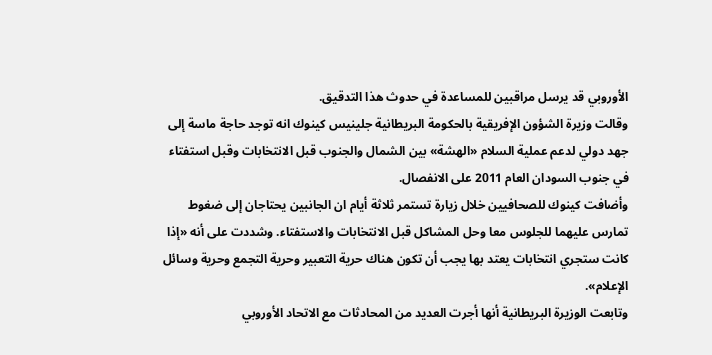الأوروبي قد يرسل مراقبين للمساعدة في حدوث هذا التدقيق.
وقالت وزيرة الشؤون الإفريقية بالحكومة البريطانية جلينيس كينوك انه توجد حاجة ماسة إلى جهد دولي لدعم عملية السلام «الهشة» بين الشمال والجنوب قبل الانتخابات وقبل استفتاء في جنوب السودان العام 2011 على الانفصال.
وأضافت كينوك للصحافيين خلال زيارة تستمر ثلاثة أيام ان الجانبين يحتاجان إلى ضغوط تمارس عليهما للجلوس معا وحل المشاكل قبل الانتخابات والاستفتاء. وشددت على أنه «إذا كانت ستجري انتخابات يعتد بها يجب أن تكون هناك حرية التعبير وحرية التجمع وحرية وسائل الإعلام».
وتابعت الوزيرة البريطانية أنها أجرت العديد من المحادثات مع الاتحاد الأوروبي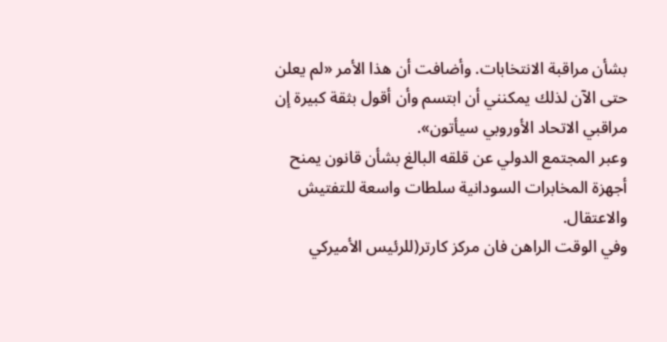بشأن مراقبة الانتخابات. وأضافت أن هذا الأمر «لم يعلن حتى الآن لذلك يمكنني أن ابتسم وأن أقول بثقة كبيرة إن مراقبي الاتحاد الأوروبي سيأتون».
وعبر المجتمع الدولي عن قلقه البالغ بشأن قانون يمنح أجهزة المخابرات السودانية سلطات واسعة للتفتيش والاعتقال.
وفي الوقت الراهن فان مركز كارتر(للرئيس الأميركي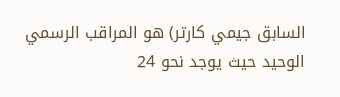السابق جيمي كارتر) هو المراقب الرسمي الوحيد حيث يوجد نحو 24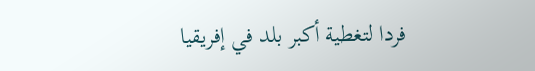فردا لتغطية أكبر بلد في إفريقيا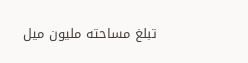تبلغ مساحته مليون ميل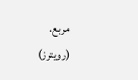مربع.
(رويترز)